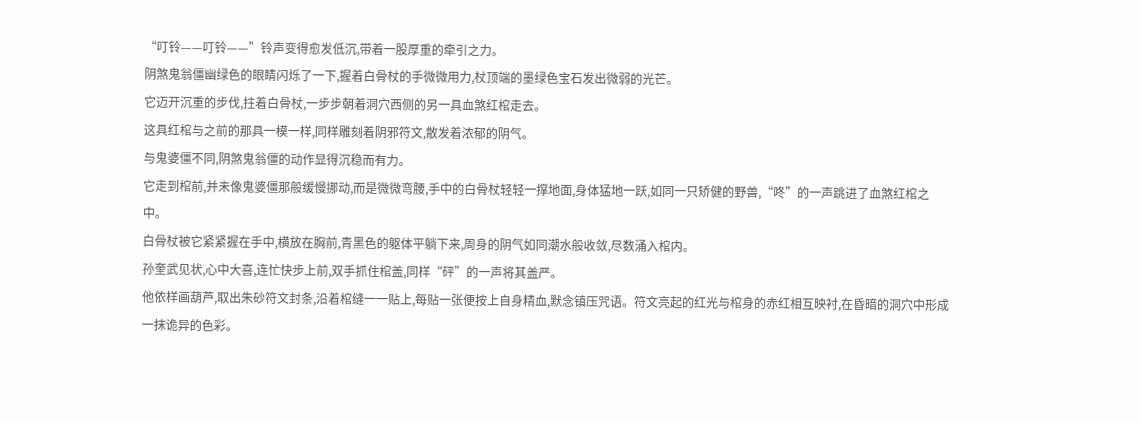“叮铃——叮铃——”铃声变得愈发低沉,带着一股厚重的牵引之力。
阴煞鬼翁僵幽绿色的眼睛闪烁了一下,握着白骨杖的手微微用力,杖顶端的墨绿色宝石发出微弱的光芒。
它迈开沉重的步伐,拄着白骨杖,一步步朝着洞穴西侧的另一具血煞红棺走去。
这具红棺与之前的那具一模一样,同样雕刻着阴邪符文,散发着浓郁的阴气。
与鬼婆僵不同,阴煞鬼翁僵的动作显得沉稳而有力。
它走到棺前,并未像鬼婆僵那般缓慢挪动,而是微微弯腰,手中的白骨杖轻轻一撑地面,身体猛地一跃,如同一只矫健的野兽,“咚”的一声跳进了血煞红棺之中。
白骨杖被它紧紧握在手中,横放在胸前,青黑色的躯体平躺下来,周身的阴气如同潮水般收敛,尽数涌入棺内。
孙奎武见状,心中大喜,连忙快步上前,双手抓住棺盖,同样“砰”的一声将其盖严。
他依样画葫芦,取出朱砂符文封条,沿着棺缝一一贴上,每贴一张便按上自身精血,默念镇压咒语。符文亮起的红光与棺身的赤红相互映衬,在昏暗的洞穴中形成一抹诡异的色彩。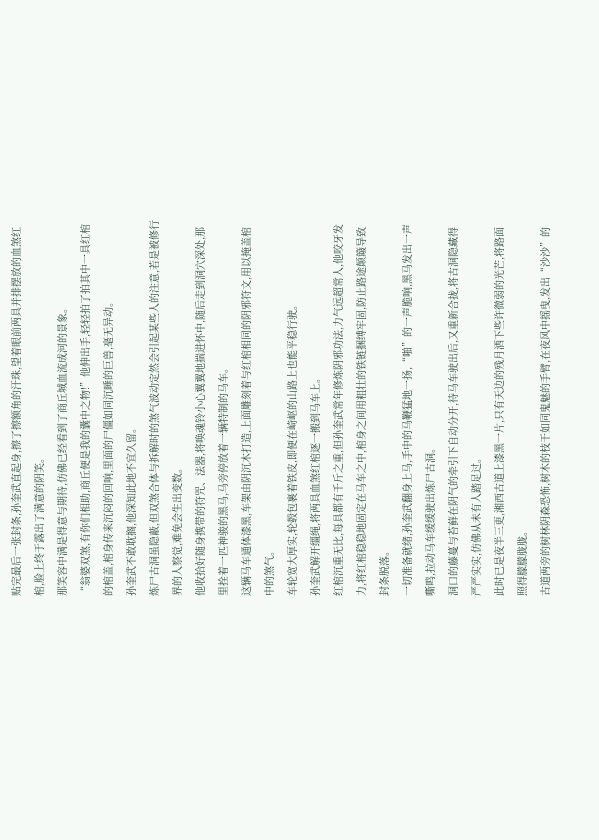贴完最后一张封条,孙奎武直起身,擦了擦额角的汗珠,望着眼前两具并排摆放的血煞红棺,脸上终于露出了满意的阴笑。
那笑容中满是得意与期待,仿佛已经看到了商丘城血流成河的景象。
“翁婆双煞,有你们相助,商丘便是我的囊中之物!”他伸出手,轻轻拍了拍其中一具红棺的棺盖,棺身传来沉闷的回响,里面的尸僵如同沉睡的巨兽,毫无异动。
孙奎武不敢耽搁,他深知此地不宜久留。
炼尸古洞虽隐蔽,但双煞合体与拆解时的煞气波动定然会引起某些人的注意,若是被修行界的人察觉,难免会生出变数。
他收拾好随身携带的符咒、法器,将唤魂铃小心翼翼地揣进怀中,随后走到洞穴深处,那里拴着一匹神骏的黑马,马旁停放着一辆特制的马车。
这辆马车通体漆黑,车架由阴沉木打造,上面雕刻着与红棺相同的阴邪符文,用以掩盖棺中的煞气。
车轮宽大厚实,轮毂包裹着铁皮,即便在崎岖的山路上也能平稳行驶。
孙奎武解开缰绳,将两具血煞红棺逐一搬到马车上。
红棺沉重无比,每具都有千斤之重,但孙奎武常年修炼阴邪功法,力气远超常人,他咬牙发力,将红棺稳稳地固定在马车之中,棺身之间用粗壮的铁链捆缚牢固,防止路途颠簸导致封条脱落。
一切准备就绪,孙奎武翻身上马,手中的马鞭猛地一扬,“啪”的一声脆响,黑马发出一声嘶鸣,拉动马车缓缓驶出炼尸古洞。
洞口的藤蔓与苔藓在阴气的牵引下自动分开,待马车驶出后,又重新合拢,将古洞隐藏得严严实实,仿佛从未有人踏足过。
此时已是夜半三更,湘西古道上漆黑一片,只有天边的残月洒下些许微弱的光芒,将路面照得朦朦胧胧。
古道两旁的树林阴森恐怖,树木的枝干如同鬼魅的手臂,在夜风中摇曳,发出“沙沙”的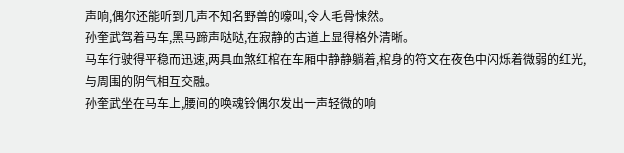声响,偶尔还能听到几声不知名野兽的嚎叫,令人毛骨悚然。
孙奎武驾着马车,黑马蹄声哒哒,在寂静的古道上显得格外清晰。
马车行驶得平稳而迅速,两具血煞红棺在车厢中静静躺着,棺身的符文在夜色中闪烁着微弱的红光,与周围的阴气相互交融。
孙奎武坐在马车上,腰间的唤魂铃偶尔发出一声轻微的响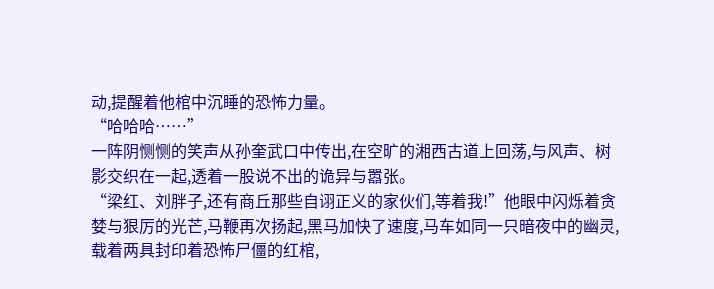动,提醒着他棺中沉睡的恐怖力量。
“哈哈哈……”
一阵阴恻恻的笑声从孙奎武口中传出,在空旷的湘西古道上回荡,与风声、树影交织在一起,透着一股说不出的诡异与嚣张。
“梁红、刘胖子,还有商丘那些自诩正义的家伙们,等着我!”他眼中闪烁着贪婪与狠厉的光芒,马鞭再次扬起,黑马加快了速度,马车如同一只暗夜中的幽灵,载着两具封印着恐怖尸僵的红棺,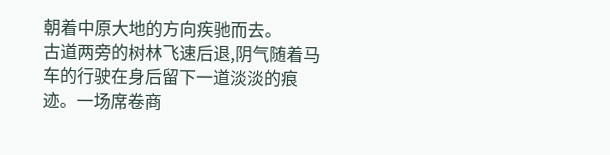朝着中原大地的方向疾驰而去。
古道两旁的树林飞速后退,阴气随着马车的行驶在身后留下一道淡淡的痕迹。一场席卷商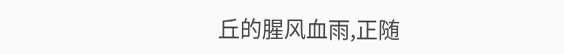丘的腥风血雨,正随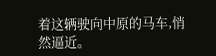着这辆驶向中原的马车,悄然逼近。